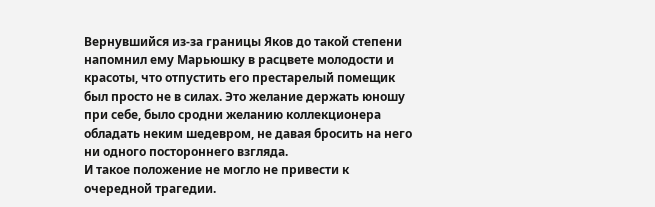Вернувшийся из-за границы Яков до такой степени напомнил ему Марьюшку в расцвете молодости и красоты, что отпустить его престарелый помещик был просто не в силах. Это желание держать юношу при себе, было сродни желанию коллекционера обладать неким шедевром, не давая бросить на него ни одного постороннего взгляда.
И такое положение не могло не привести к очередной трагедии.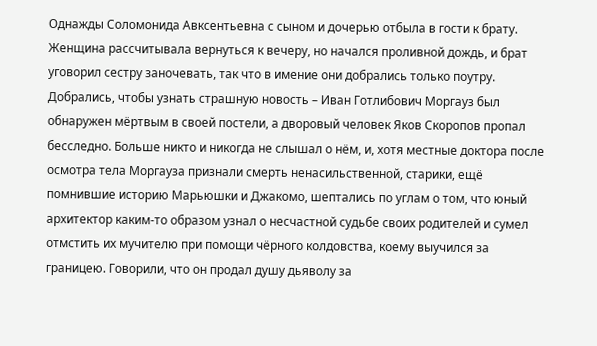Однажды Соломонида Авксентьевна с сыном и дочерью отбыла в гости к брату. Женщина рассчитывала вернуться к вечеру, но начался проливной дождь, и брат уговорил сестру заночевать, так что в имение они добрались только поутру. Добрались, чтобы узнать страшную новость – Иван Готлибович Моргауз был обнаружен мёртвым в своей постели, а дворовый человек Яков Скоропов пропал бесследно. Больше никто и никогда не слышал о нём, и, хотя местные доктора после осмотра тела Моргауза признали смерть ненасильственной, старики, ещё помнившие историю Марьюшки и Джакомо, шептались по углам о том, что юный архитектор каким-то образом узнал о несчастной судьбе своих родителей и сумел отмстить их мучителю при помощи чёрного колдовства, коему выучился за границею. Говорили, что он продал душу дьяволу за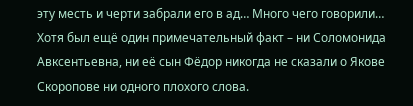эту месть и черти забрали его в ад… Много чего говорили…
Хотя был ещё один примечательный факт – ни Соломонида Авксентьевна, ни её сын Фёдор никогда не сказали о Якове Скоропове ни одного плохого слова.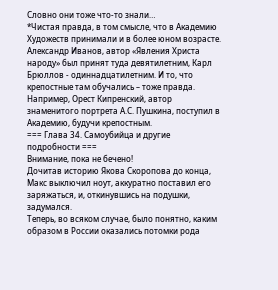Словно они тоже что-то знали…
*Чистая правда, в том смысле, что в Академию Художеств принимали и в более юном возрасте. Александр Иванов, автор «Явления Христа народу» был принят туда девятилетним, Карл Брюллов - одиннадцатилетним. И то, что крепостные там обучались – тоже правда. Например, Орест Кипренский, автор знаменитого портрета А.С. Пушкина, поступил в Академию, будучи крепостным.
=== Глава 34. Самоубийца и другие подробности ===
Внимание, пока не бечено!
Дочитав историю Якова Скоропова до конца, Макс выключил ноут, аккуратно поставил его заряжаться, и, откинувшись на подушки, задумался.
Теперь, во всяком случае, было понятно, каким образом в России оказались потомки рода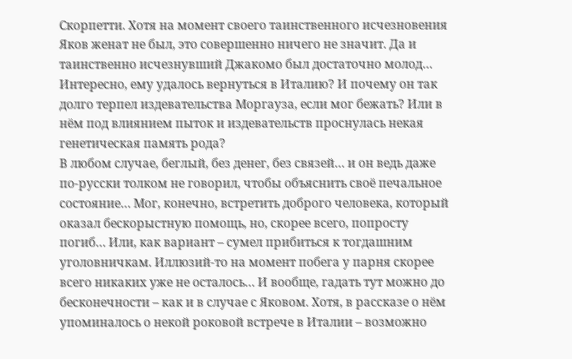Скорпетти. Хотя на момент своего таинственного исчезновения Яков женат не был, это совершенно ничего не значит. Да и таинственно исчезнувший Джакомо был достаточно молод… Интересно, ему удалось вернуться в Италию? И почему он так долго терпел издевательства Моргауза, если мог бежать? Или в нём под влиянием пыток и издевательств проснулась некая генетическая память рода?
В любом случае, беглый, без денег, без связей… и он ведь даже по-русски толком не говорил, чтобы объяснить своё печальное состояние… Мог, конечно, встретить доброго человека, который оказал бескорыстную помощь, но, скорее всего, попросту погиб… Или, как вариант – сумел прибиться к тогдашним уголовничкам. Иллюзий-то на момент побега у парня скорее всего никаких уже не осталось… И вообще, гадать тут можно до бесконечности – как и в случае с Яковом. Хотя, в рассказе о нём упоминалось о некой роковой встрече в Италии – возможно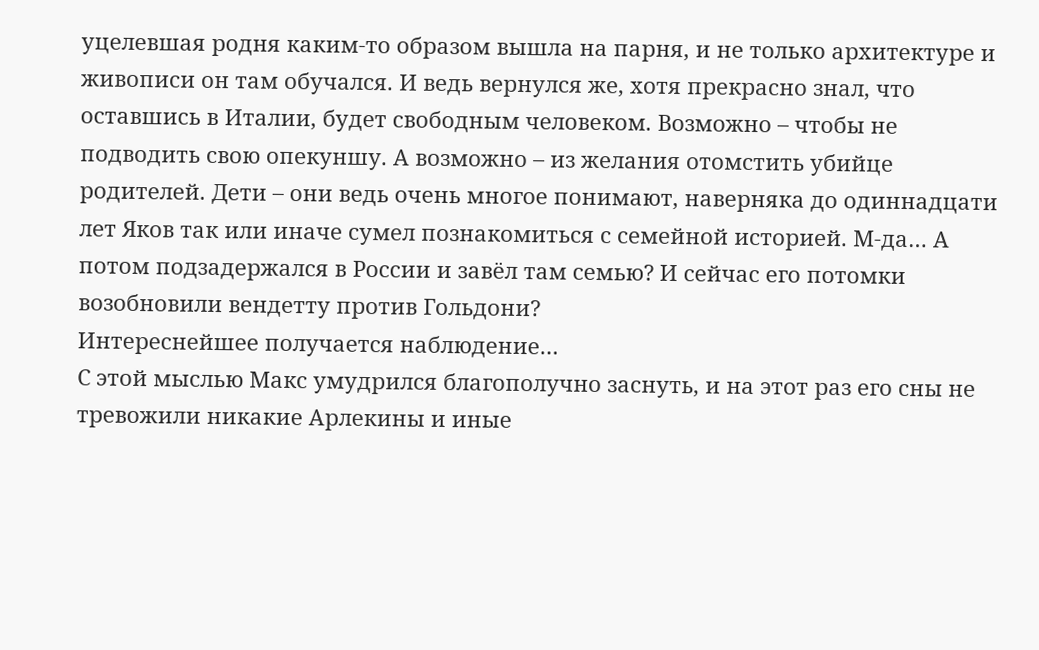уцелевшая родня каким-то образом вышла на парня, и не только архитектуре и живописи он там обучался. И ведь вернулся же, хотя прекрасно знал, что оставшись в Италии, будет свободным человеком. Возможно – чтобы не подводить свою опекуншу. А возможно – из желания отомстить убийце родителей. Дети – они ведь очень многое понимают, наверняка до одиннадцати лет Яков так или иначе сумел познакомиться с семейной историей. М-да… А потом подзадержался в России и завёл там семью? И сейчас его потомки возобновили вендетту против Гольдони?
Интереснейшее получается наблюдение…
С этой мыслью Макс умудрился благополучно заснуть, и на этот раз его сны не тревожили никакие Арлекины и иные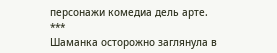персонажи комедиа дель арте.
***
Шаманка осторожно заглянула в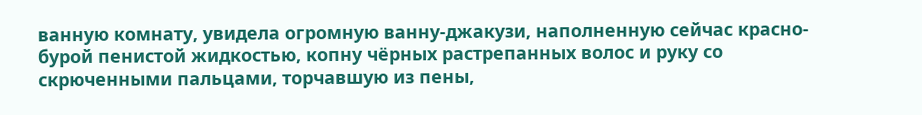ванную комнату, увидела огромную ванну-джакузи, наполненную сейчас красно-бурой пенистой жидкостью, копну чёрных растрепанных волос и руку со скрюченными пальцами, торчавшую из пены,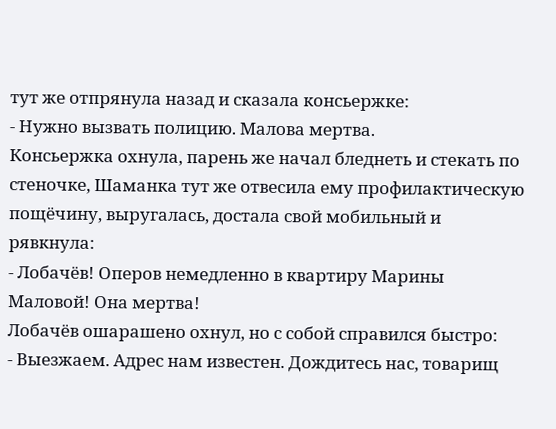тут же отпрянула назад и сказала консьержке:
- Нужно вызвать полицию. Малова мертва.
Консьержка охнула, парень же начал бледнеть и стекать по стеночке, Шаманка тут же отвесила ему профилактическую пощёчину, выругалась, достала свой мобильный и рявкнула:
- Лобачёв! Оперов немедленно в квартиру Марины Маловой! Она мертва!
Лобачёв ошарашено охнул, но с собой справился быстро:
- Выезжаем. Адрес нам известен. Дождитесь нас, товарищ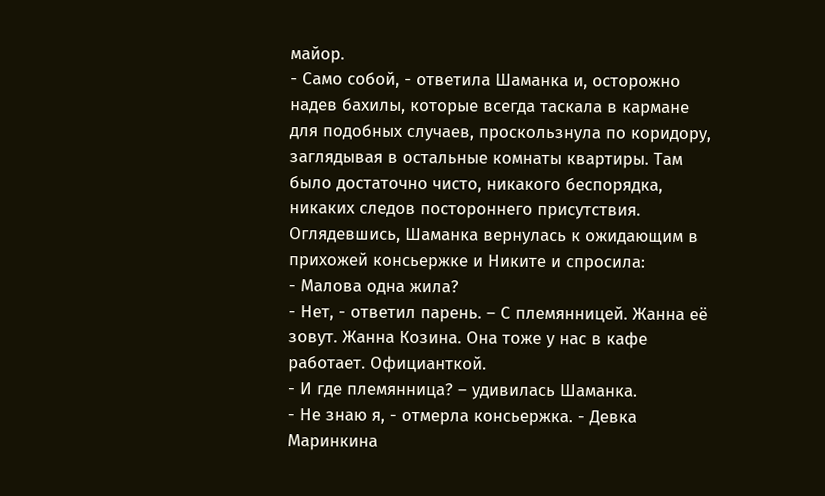майор.
- Само собой, - ответила Шаманка и, осторожно надев бахилы, которые всегда таскала в кармане для подобных случаев, проскользнула по коридору, заглядывая в остальные комнаты квартиры. Там было достаточно чисто, никакого беспорядка, никаких следов постороннего присутствия. Оглядевшись, Шаманка вернулась к ожидающим в прихожей консьержке и Никите и спросила:
- Малова одна жила?
- Нет, - ответил парень. – С племянницей. Жанна её зовут. Жанна Козина. Она тоже у нас в кафе работает. Официанткой.
- И где племянница? – удивилась Шаманка.
- Не знаю я, - отмерла консьержка. - Девка Маринкина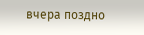вчера поздно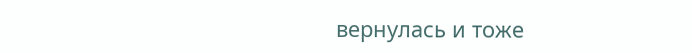вернулась и тоже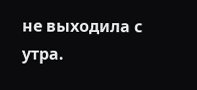не выходила с утра.